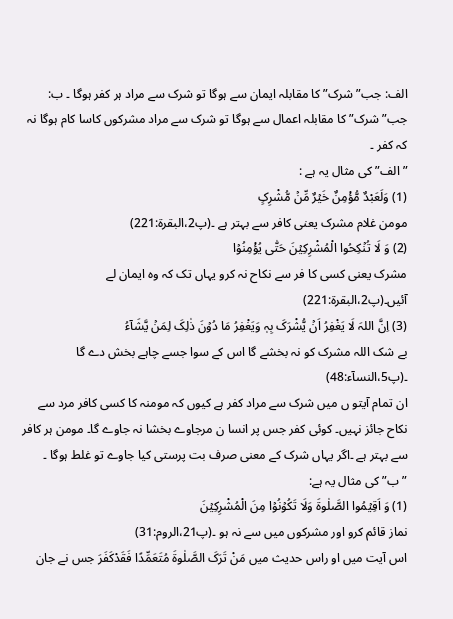الف: جب” شرک” کا مقابلہ ایمان سے ہوگا تو شرک سے مراد ہر کفر ہوگا ۔ ب: جب” شرک” کا مقابلہ اعمال سے ہوگا تو شرک سے مراد مشرکوں کاسا کام ہوگا نہ کہ کفر ۔
”الف” کی مثال یہ ہے :
(1) وَلَعَبْدٌ مُّؤْمِنٌ خَیۡرٌ مِّنۡ مُّشْرِکٍ
مومن غلام مشرک یعنی کافر سے بہتر ہے ۔(پ2،البقرۃ:221)
(2) وَ لَا تُنۡکِحُوا الْمُشْرِکِیۡنَ حَتّٰی یُؤْمِنُوۡا
مشرک یعنی کسی کا فر سے نکاح نہ کرو یہاں تک کہ وہ ایمان لے آئیں۔(پ2،البقرۃ:221)
(3) اِنَّ اللہَ لَا یَغْفِرُ اَنۡ یُّشْرَکَ بِہٖ وَیَغْفِرُ مَا دُوۡنَ ذٰلِکَ لِمَنۡ یَّشَآءُ
بے شک اللہ مشرک کو نہ بخشے گا اس کے سوا جسے چاہے بخش دے گا ۔(پ5،النسآء:48)
ان تمام آیتو ں میں شرک سے مراد کفر ہے کیوں کہ مومنہ کا کسی کافر مرد سے نکاح جائز نہیں۔ کوئی کفر جس پر انسا ن مرجاوے بخشا نہ جاوے گا۔ مومن ہر کافر سے بہتر ہے ۔اگر یہاں شرک کے معنی صرف بت پرستی کیا جاوے تو غلط ہوگا ۔
” ب” کی مثال یہ ہے:
(1) وَ اَقِیۡمُوا الصَّلٰوۃَ وَلَا تَکُوۡنُوۡا مِنَ الْمُشْرِکِیۡنَ
نماز قائم کرو اور مشرکوں میں سے نہ ہو ۔(پ21،الروم:31)
اس آیت میں او راس حدیث میں مَنْ تَرَکَ الصَّلٰوۃَ مُتَعَمِّدًا فَقَدْکَفَرَ جس نے جان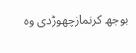بوجھ کرنمازچھوڑدی وہ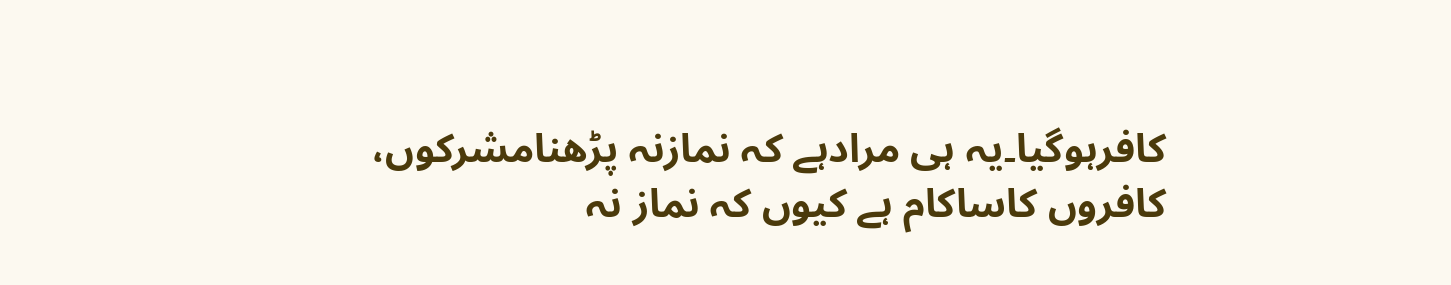کافرہوگیا۔یہ ہی مرادہے کہ نمازنہ پڑھنامشرکوں، کافروں کاساکام ہے کیوں کہ نماز نہ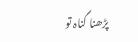پڑھنا گناہ تو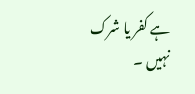ہے کفر یا شرک نہیں ۔